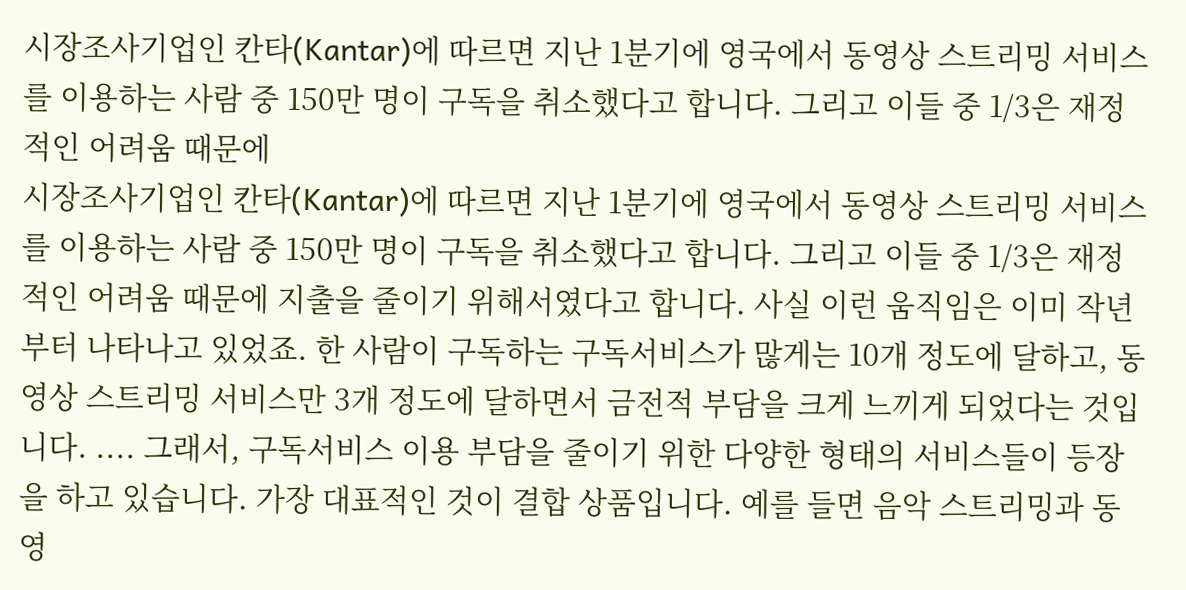시장조사기업인 칸타(Kantar)에 따르면 지난 1분기에 영국에서 동영상 스트리밍 서비스를 이용하는 사람 중 150만 명이 구독을 취소했다고 합니다. 그리고 이들 중 1/3은 재정적인 어려움 때문에
시장조사기업인 칸타(Kantar)에 따르면 지난 1분기에 영국에서 동영상 스트리밍 서비스를 이용하는 사람 중 150만 명이 구독을 취소했다고 합니다. 그리고 이들 중 1/3은 재정적인 어려움 때문에 지출을 줄이기 위해서였다고 합니다. 사실 이런 움직임은 이미 작년부터 나타나고 있었죠. 한 사람이 구독하는 구독서비스가 많게는 10개 정도에 달하고, 동영상 스트리밍 서비스만 3개 정도에 달하면서 금전적 부담을 크게 느끼게 되었다는 것입니다. .... 그래서, 구독서비스 이용 부담을 줄이기 위한 다양한 형태의 서비스들이 등장을 하고 있습니다. 가장 대표적인 것이 결합 상품입니다. 예를 들면 음악 스트리밍과 동영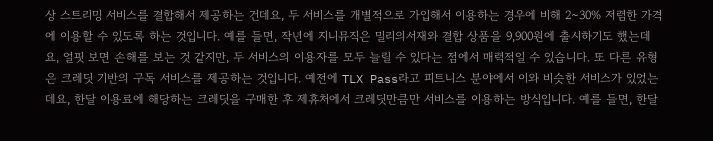상 스트리밍 서비스를 결합해서 제공하는 건데요, 두 서비스를 개별적으로 가입해서 이용하는 경우에 비해 2~30% 저렴한 가격에 이용할 수 있도록 하는 것입니다. 예를 들면, 작년에 지니뮤직은 밀리의서재와 결합 상품을 9,900원에 출시하기도 했는데요, 얼핏 보면 손해를 보는 것 같지만, 두 서비스의 이용자를 모두 늘릴 수 있다는 점에서 매력적일 수 있습니다. 또 다른 유형은 크레딧 기반의 구독 서비스를 제공하는 것입니다. 예전에 TLX Pass라고 피트니스 분야에서 이와 비슷한 서비스가 있었는데요, 한달 이용료에 해당하는 크레딧을 구매한 후 제휴처에서 크레딧만큼만 서비스를 이용하는 방식입니다. 예를 들면, 한달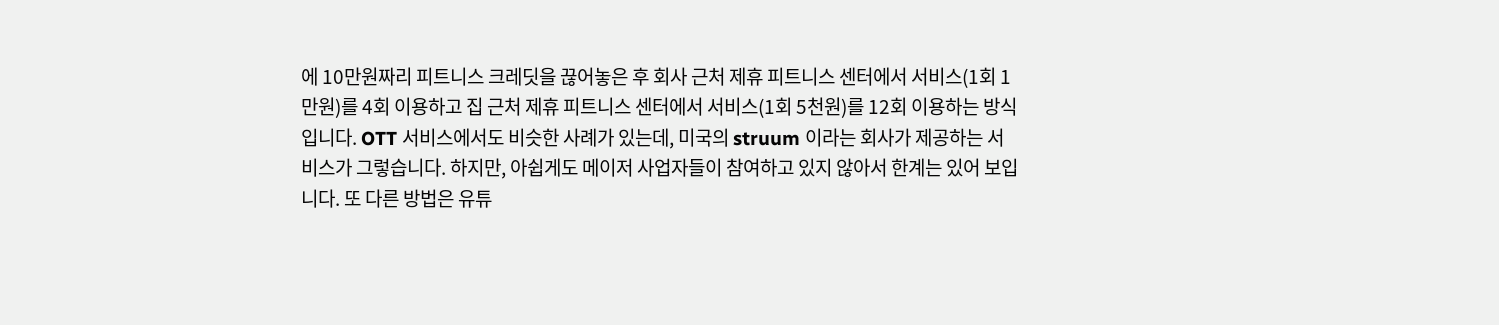에 10만원짜리 피트니스 크레딧을 끊어놓은 후 회사 근처 제휴 피트니스 센터에서 서비스(1회 1만원)를 4회 이용하고 집 근처 제휴 피트니스 센터에서 서비스(1회 5천원)를 12회 이용하는 방식입니다. OTT 서비스에서도 비슷한 사례가 있는데, 미국의 struum 이라는 회사가 제공하는 서비스가 그렇습니다. 하지만, 아쉽게도 메이저 사업자들이 참여하고 있지 않아서 한계는 있어 보입니다. 또 다른 방법은 유튜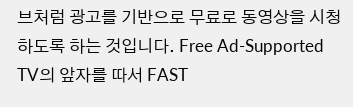브처럼 광고를 기반으로 무료로 동영상을 시청하도록 하는 것입니다. Free Ad-Supported TV의 앞자를 따서 FAST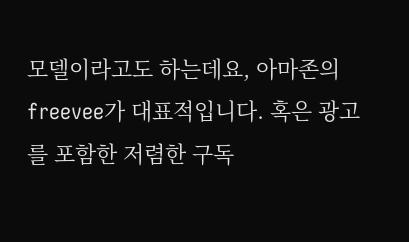모델이라고도 하는데요, 아마존의 freevee가 대표적입니다. 혹은 광고를 포함한 저렴한 구독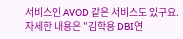서비스인 AVOD 같은 서비스도 있구요. 자세한 내용은 "김학용 DBI연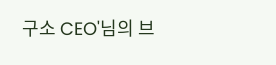구소 CEO'님의 브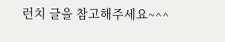런치 글을 참고해주세요~^^